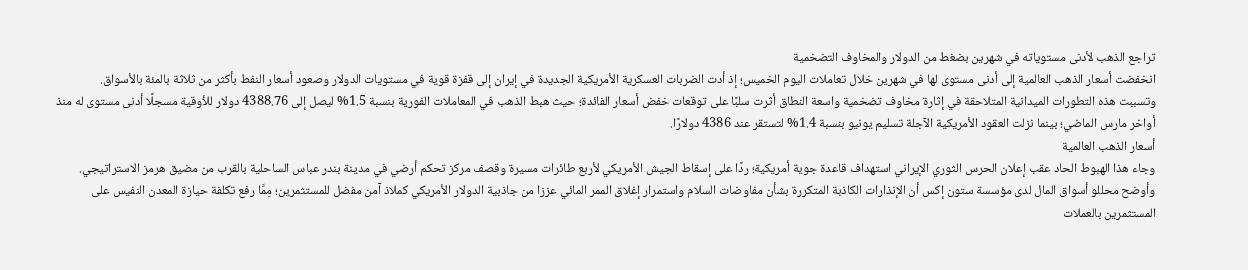تراجع الذهب لأدنى مستوياته في شهرين بضغط من الدولار والمخاوف التضخمية
انخفضت أسعار الذهب العالمية إلى أدنى مستوى لها في شهرين خلال تعاملات اليوم الخميس؛ إذ أدت الضربات العسكرية الأمريكية الجديدة في إيران إلى قفزة قوية في مستويات الدولار وصعود أسعار النفط بأكثر من ثلاثة بالمئة بالأسواق.
وتسببت هذه التطورات الميدانية المتلاحقة في إثارة مخاوف تضخمية واسعة النطاق أثرت سلبًا على توقعات خفض أسعار الفائدة؛ حيث هبط الذهب في المعاملات الفورية بنسبة 1.5% ليصل إلى 4388.76 دولار للأوقية مسجلًا أدنى مستوى له منذ أواخر مارس الماضي؛ بينما نزلت العقود الأمريكية الآجلة تسليم يونيو بنسبة 1.4% لتستقر عند 4386 دولارًا.
أسعار الذهب العالمية
وجاء هذا الهبوط الحاد عقب إعلان الحرس الثوري الإيراني استهداف قاعدة جوية أمريكية؛ ردًا على إسقاط الجيش الأمريكي لأربع طائرات مسيرة وقصف مركز تحكم أرضي في مدينة بندر عباس الساحلية بالقرب من مضيق هرمز الاستراتيجي.
وأوضح محللو أسواق المال لدى مؤسسة ستون إكس أن الإنذارات الكاذبة المتكررة بشأن مفاوضات السلام واستمرار إغلاق الممر المائي عززا من جاذبية الدولار الأمريكي كملاذ آمن مفضل للمستثمرين؛ مِمَّا رفع تكلفة حيازة المعدن النفيس على المستثمرين بالعملات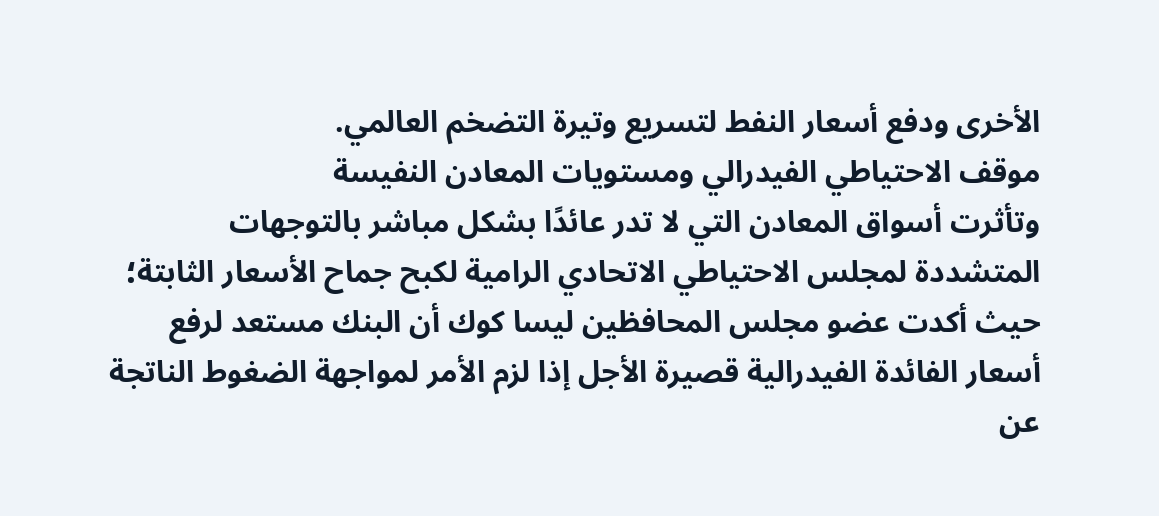الأخرى ودفع أسعار النفط لتسريع وتيرة التضخم العالمي.
موقف الاحتياطي الفيدرالي ومستويات المعادن النفيسة
وتأثرت أسواق المعادن التي لا تدر عائدًا بشكل مباشر بالتوجهات المتشددة لمجلس الاحتياطي الاتحادي الرامية لكبح جماح الأسعار الثابتة؛ حيث أكدت عضو مجلس المحافظين ليسا كوك أن البنك مستعد لرفع أسعار الفائدة الفيدرالية قصيرة الأجل إذا لزم الأمر لمواجهة الضغوط الناتجة عن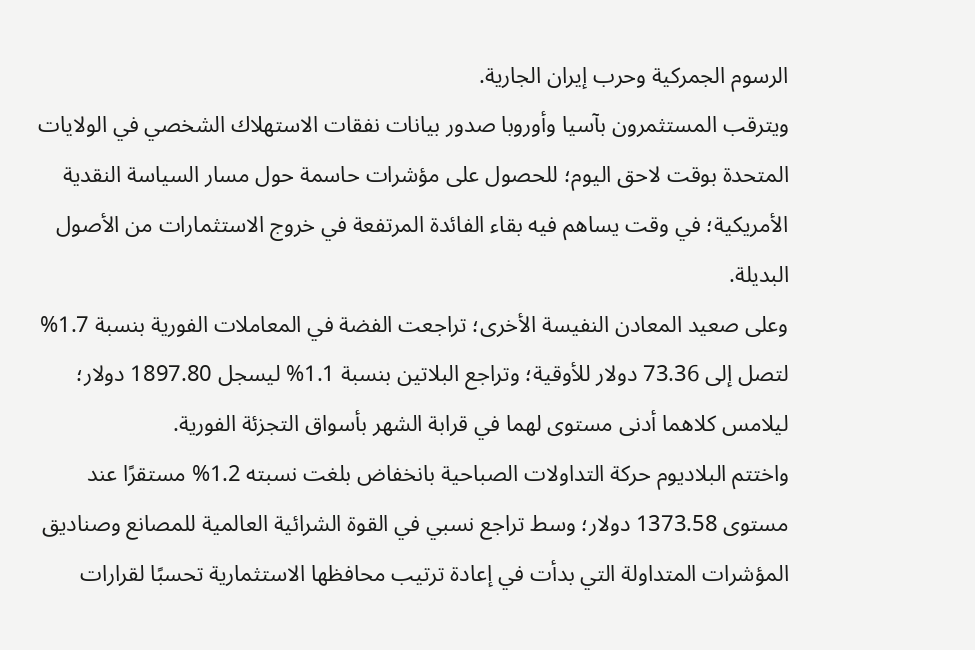الرسوم الجمركية وحرب إيران الجارية.
ويترقب المستثمرون بآسيا وأوروبا صدور بيانات نفقات الاستهلاك الشخصي في الولايات المتحدة بوقت لاحق اليوم؛ للحصول على مؤشرات حاسمة حول مسار السياسة النقدية الأمريكية؛ في وقت يساهم فيه بقاء الفائدة المرتفعة في خروج الاستثمارات من الأصول البديلة.
وعلى صعيد المعادن النفيسة الأخرى؛ تراجعت الفضة في المعاملات الفورية بنسبة 1.7% لتصل إلى 73.36 دولار للأوقية؛ وتراجع البلاتين بنسبة 1.1% ليسجل 1897.80 دولار؛ ليلامس كلاهما أدنى مستوى لهما في قرابة الشهر بأسواق التجزئة الفورية.
واختتم البلاديوم حركة التداولات الصباحية بانخفاض بلغت نسبته 1.2% مستقرًا عند مستوى 1373.58 دولار؛ وسط تراجع نسبي في القوة الشرائية العالمية للمصانع وصناديق المؤشرات المتداولة التي بدأت في إعادة ترتيب محافظها الاستثمارية تحسبًا لقرارات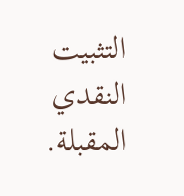التثبيت النقدي المقبلة.